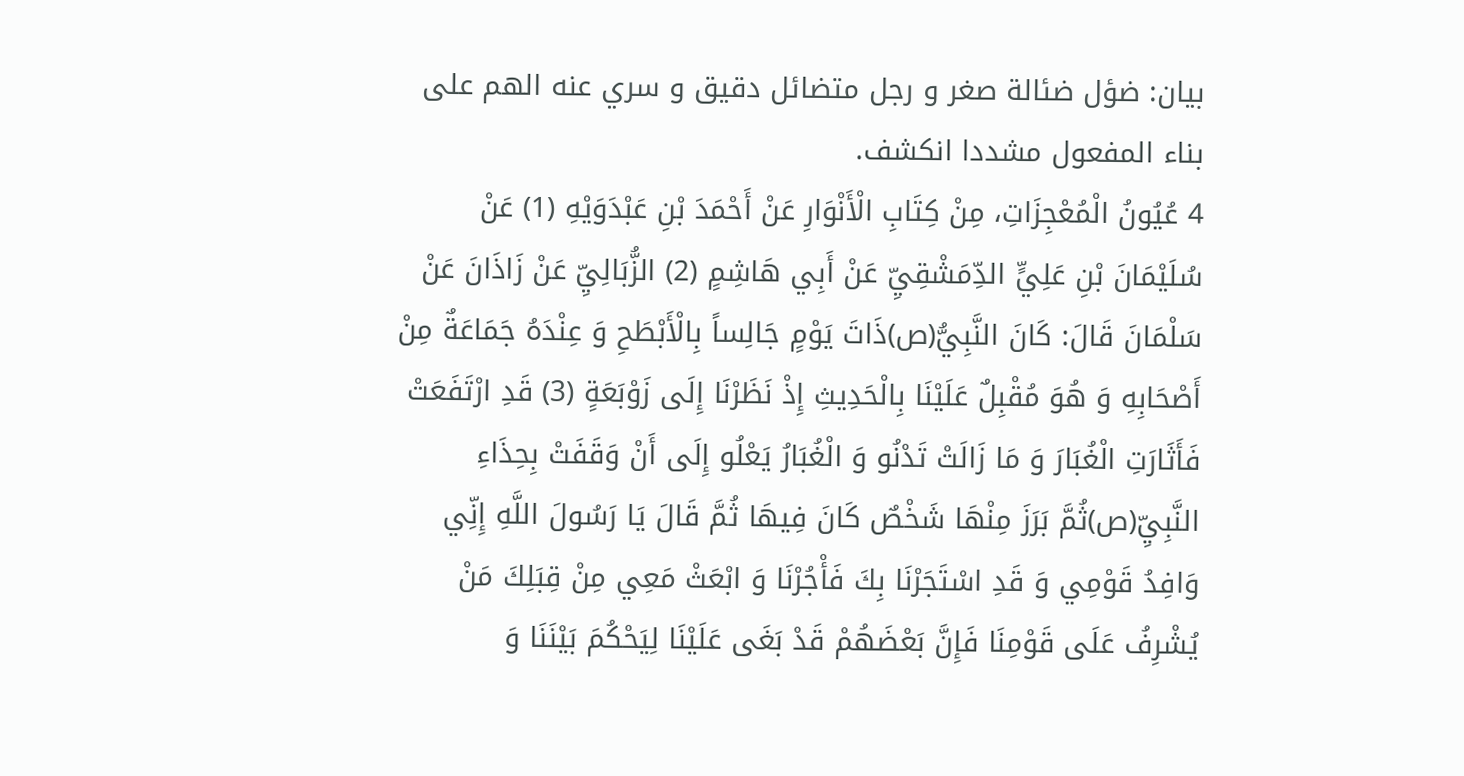بيان: ضؤل ضئالة صغر و رجل متضائل دقيق و سري عنه الهم على بناء المفعول مشددا انكشف.
4 عُيُونُ الْمُعْجِزَاتِ، مِنْ كِتَابِ الْأَنْوَارِ عَنْ أَحْمَدَ بْنِ عَبْدَوَيْهِ (1) عَنْ سُلَيْمَانَ بْنِ عَلِيٍّ الدِّمَشْقِيِّ عَنْ أَبِي هَاشِمٍ (2) الزُّبَالِيِّ عَنْ زَاذَانَ عَنْ سَلْمَانَ قَالَ: كَانَ النَّبِيُّ(ص)ذَاتَ يَوْمٍ جَالِساً بِالْأَبْطَحِ وَ عِنْدَهُ جَمَاعَةٌ مِنْ أَصْحَابِهِ وَ هُوَ مُقْبِلٌ عَلَيْنَا بِالْحَدِيثِ إِذْ نَظَرْنَا إِلَى زَوْبَعَةٍ (3) قَدِ ارْتَفَعَتْ فَأَثَارَتِ الْغُبَارَ وَ مَا زَالَتْ تَدْنُو وَ الْغُبَارُ يَعْلُو إِلَى أَنْ وَقَفَتْ بِحِذَاءِ النَّبِيِّ(ص)ثُمَّ بَرَزَ مِنْهَا شَخْصٌ كَانَ فِيهَا ثُمَّ قَالَ يَا رَسُولَ اللَّهِ إِنِّي وَافِدُ قَوْمِي وَ قَدِ اسْتَجَرْنَا بِكَ فَأْجُرْنَا وَ ابْعَثْ مَعِي مِنْ قِبَلِكَ مَنْ يُشْرِفُ عَلَى قَوْمِنَا فَإِنَّ بَعْضَهُمْ قَدْ بَغَى عَلَيْنَا لِيَحْكُمَ بَيْنَنَا وَ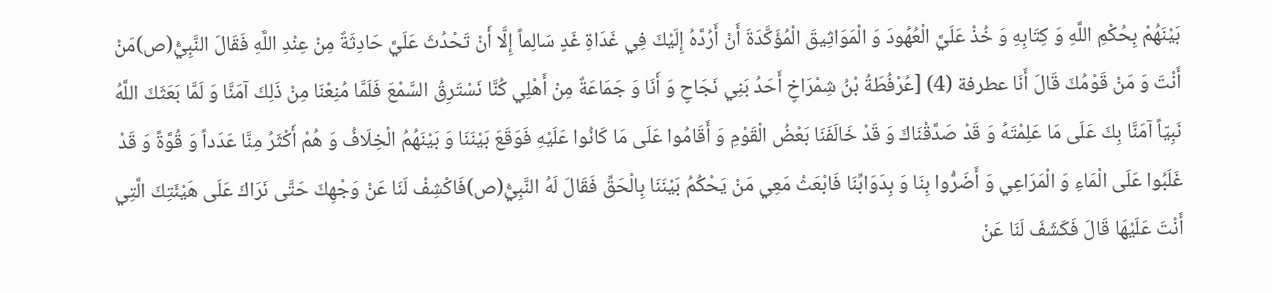بَيْنَهُمْ بِحُكْمِ اللَّهِ وَ كِتَابِهِ وَ خُذْ عَلَيَّ الْعُهُودَ وَ الْمَوَاثِيقَ الْمُؤَكَّدَةَ أَنْ أَرُدَّهُ إِلَيْكَ فِي غَدَاةِ غَدٍ سَالِماً إِلَّا أَنْ تَحْدُثَ عَلَيَّ حَادِثَةٌ مِنْ عِنْدِ اللَّهِ فَقَالَ النَّبِيُّ(ص)مَنْ أَنْتَ وَ مَنْ قَوْمُكَ قَالَ أَنَا عطرفة (4) [عُرْفُطَةُ بْنُ شِمْرَاخٍ أَحَدُ بَنِي نَجَاحٍ وَ أَنَا وَ جَمَاعَةٌ مِنْ أَهْلِي كُنَّا نَسْتَرِقُ السَّمْعَ فَلَمَّا مُنِعْنَا مِنْ ذَلِكَ آمَنَّا وَ لَمَّا بَعَثَكَ اللَّهُ نَبِيّاً آمَنَّا بِكَ عَلَى مَا عَلِمْتَهُ وَ قَدْ صَدَّقْنَاكَ وَ قَدْ خَالَفَنَا بَعْضُ الْقَوْمِ وَ أَقَامُوا عَلَى مَا كَانُوا عَلَيْهِ فَوَقَعَ بَيْنَنَا وَ بَيْنَهُمُ الْخِلَافُ وَ هُمْ أَكْثَرُ مِنَّا عَدَداً وَ قُوَّةً وَ قَدْ غَلَبُوا عَلَى الْمَاءِ وَ الْمَرَاعِي وَ أَضَرُّوا بِنَا وَ بِدَوَابِّنَا فَابْعَثْ مَعِي مَنْ يَحْكُمُ بَيْنَنَا بِالْحَقِّ فَقَالَ لَهُ النَّبِيُّ(ص)فَاكْشِفْ لَنَا عَنْ وَجْهِكَ حَتَّى نَرَاكَ عَلَى هَيْئَتِكَ الَّتِي أَنْتَ عَلَيْهَا قَالَ فَكَشَفَ لَنَا عَنْ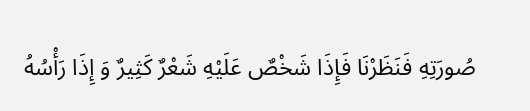صُورَتِهِ فَنَظَرْنَا فَإِذَا شَخْصٌ عَلَيْهِ شَعْرٌ كَثِيرٌ وَ إِذَا رَأْسُهُ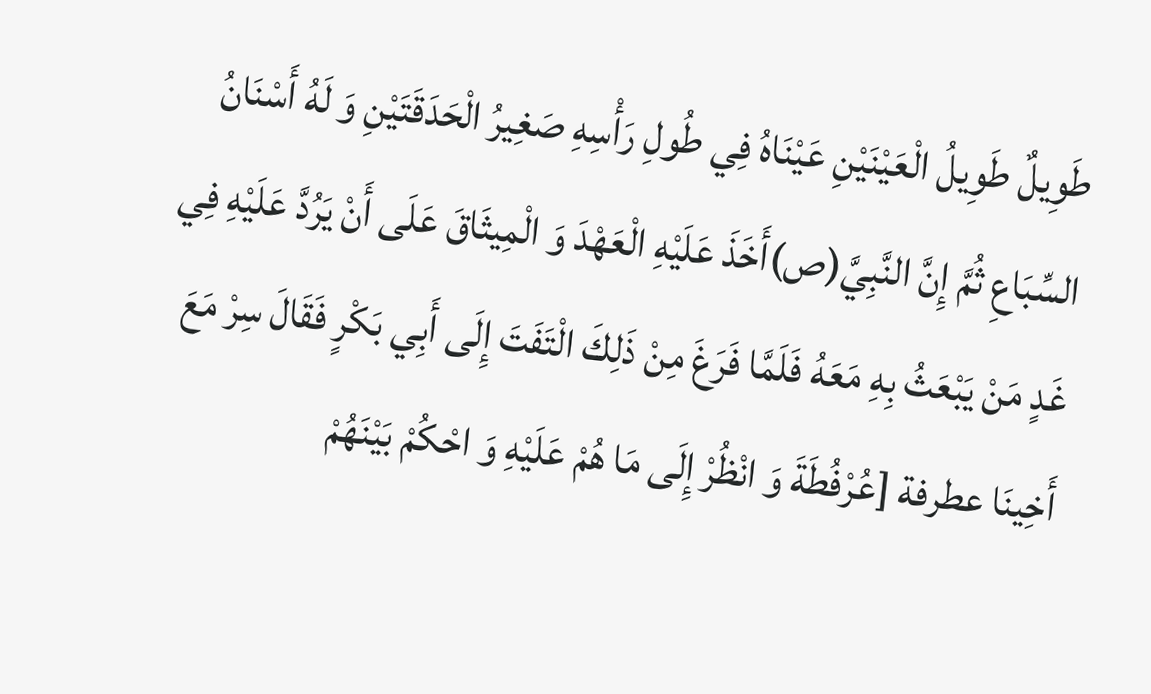طَوِيلٌ طَوِيلُ الْعَيْنَيْنِ عَيْنَاهُ فِي طُولِ رَأْسِهِ صَغِيرُ الْحَدَقَتَيْنِ وَ لَهُ أَسْنَانُ السِّبَاعِ ثُمَّ إِنَّ النَّبِيَّ(ص)أَخَذَ عَلَيْهِ الْعَهْدَ وَ الْمِيثَاقَ عَلَى أَنْ يَرُدَّ عَلَيْهِ فِي غَدٍ مَنْ يَبْعَثُ بِهِ مَعَهُ فَلَمَّا فَرَغَ مِنْ ذَلِكَ الْتَفَتَ إِلَى أَبِي بَكْرٍ فَقَالَ سِرْ مَعَ أَخِينَا عطرفة [عُرْفُطَةَ وَ انْظُرْ إِلَى مَا هُمْ عَلَيْهِ وَ احْكُمْ بَيْنَهُمْ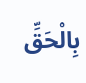بِالْحَقِّ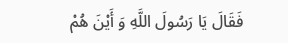فَقَالَ يَا رَسُولَ اللَّهِ وَ أَيْنَ هُمْ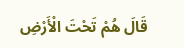قَالَ هُمْ تَحْتَ الْأَرْضِ